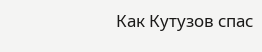Как Кутузов спас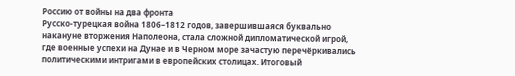Россию от войны на два фронта
Русско-турецкая война 1806–1812 годов, завершившаяся буквально накануне вторжения Наполеона, стала сложной дипломатической игрой, где военные успехи на Дунае и в Черном море зачастую перечёркивались политическими интригами в европейских столицах. Итоговый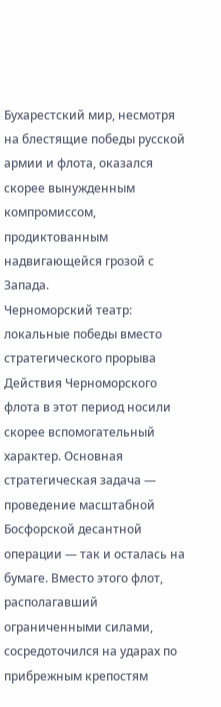Бухарестский мир, несмотря на блестящие победы русской армии и флота, оказался скорее вынужденным компромиссом, продиктованным надвигающейся грозой с Запада.
Черноморский театр: локальные победы вместо стратегического прорыва
Действия Черноморского флота в этот период носили скорее вспомогательный характер. Основная стратегическая задача — проведение масштабной Босфорской десантной операции — так и осталась на бумаге. Вместо этого флот, располагавший ограниченными силами, сосредоточился на ударах по прибрежным крепостям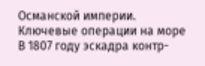Османской империи.
Ключевые операции на море
В 1807 году эскадра контр-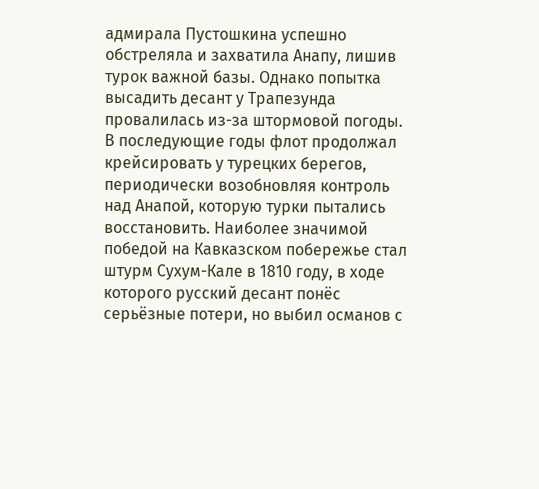адмирала Пустошкина успешно обстреляла и захватила Анапу, лишив турок важной базы. Однако попытка высадить десант у Трапезунда провалилась из-за штормовой погоды. В последующие годы флот продолжал крейсировать у турецких берегов, периодически возобновляя контроль над Анапой, которую турки пытались восстановить. Наиболее значимой победой на Кавказском побережье стал штурм Сухум-Кале в 1810 году, в ходе которого русский десант понёс серьёзные потери, но выбил османов с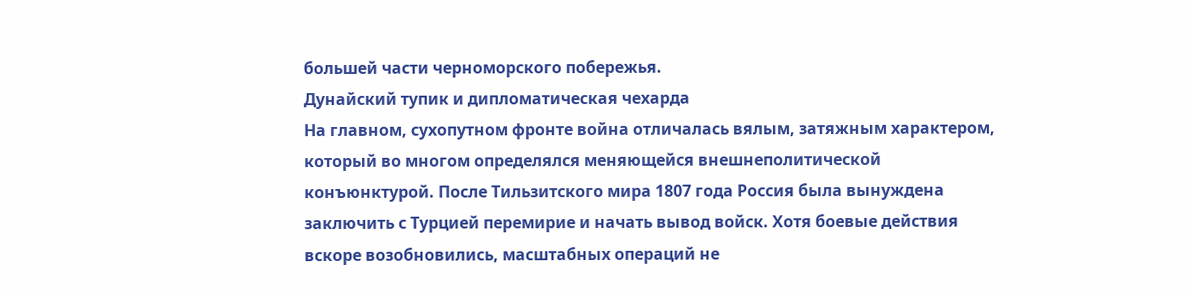большей части черноморского побережья.
Дунайский тупик и дипломатическая чехарда
На главном, сухопутном фронте война отличалась вялым, затяжным характером, который во многом определялся меняющейся внешнеполитической конъюнктурой. После Тильзитского мира 1807 года Россия была вынуждена заключить с Турцией перемирие и начать вывод войск. Хотя боевые действия вскоре возобновились, масштабных операций не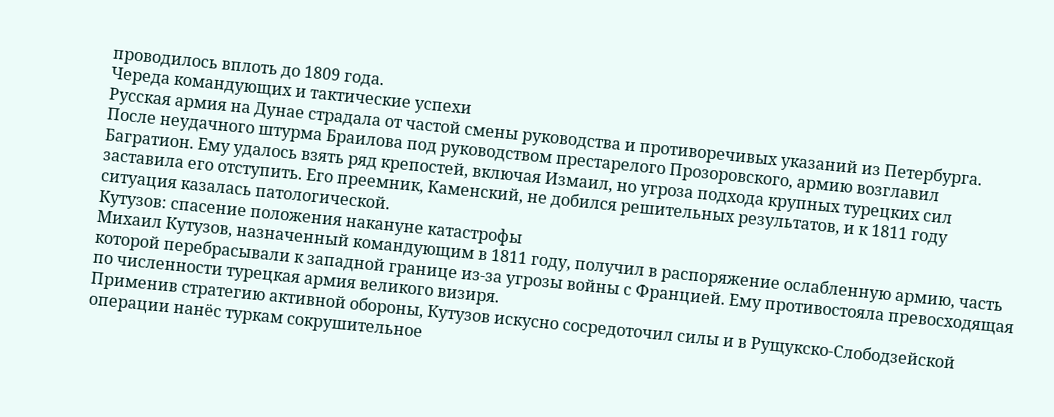проводилось вплоть до 1809 года.
Череда командующих и тактические успехи
Русская армия на Дунае страдала от частой смены руководства и противоречивых указаний из Петербурга. После неудачного штурма Браилова под руководством престарелого Прозоровского, армию возглавил Багратион. Ему удалось взять ряд крепостей, включая Измаил, но угроза подхода крупных турецких сил заставила его отступить. Его преемник, Каменский, не добился решительных результатов, и к 1811 году ситуация казалась патологической.
Кутузов: спасение положения накануне катастрофы
Михаил Кутузов, назначенный командующим в 1811 году, получил в распоряжение ослабленную армию, часть которой перебрасывали к западной границе из-за угрозы войны с Францией. Ему противостояла превосходящая по численности турецкая армия великого визиря.
Применив стратегию активной обороны, Кутузов искусно сосредоточил силы и в Рущукско-Слободзейской операции нанёс туркам сокрушительное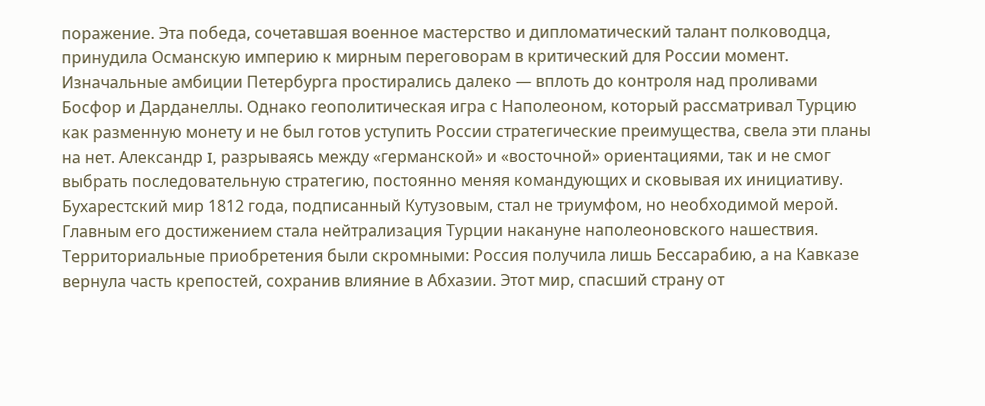поражение. Эта победа, сочетавшая военное мастерство и дипломатический талант полководца, принудила Османскую империю к мирным переговорам в критический для России момент.
Изначальные амбиции Петербурга простирались далеко — вплоть до контроля над проливами Босфор и Дарданеллы. Однако геополитическая игра с Наполеоном, который рассматривал Турцию как разменную монету и не был готов уступить России стратегические преимущества, свела эти планы на нет. Александр I, разрываясь между «германской» и «восточной» ориентациями, так и не смог выбрать последовательную стратегию, постоянно меняя командующих и сковывая их инициативу.
Бухарестский мир 1812 года, подписанный Кутузовым, стал не триумфом, но необходимой мерой. Главным его достижением стала нейтрализация Турции накануне наполеоновского нашествия. Территориальные приобретения были скромными: Россия получила лишь Бессарабию, а на Кавказе вернула часть крепостей, сохранив влияние в Абхазии. Этот мир, спасший страну от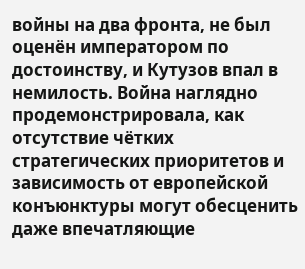войны на два фронта, не был оценён императором по достоинству, и Кутузов впал в немилость. Война наглядно продемонстрировала, как отсутствие чётких стратегических приоритетов и зависимость от европейской конъюнктуры могут обесценить даже впечатляющие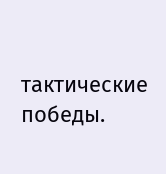тактические победы.